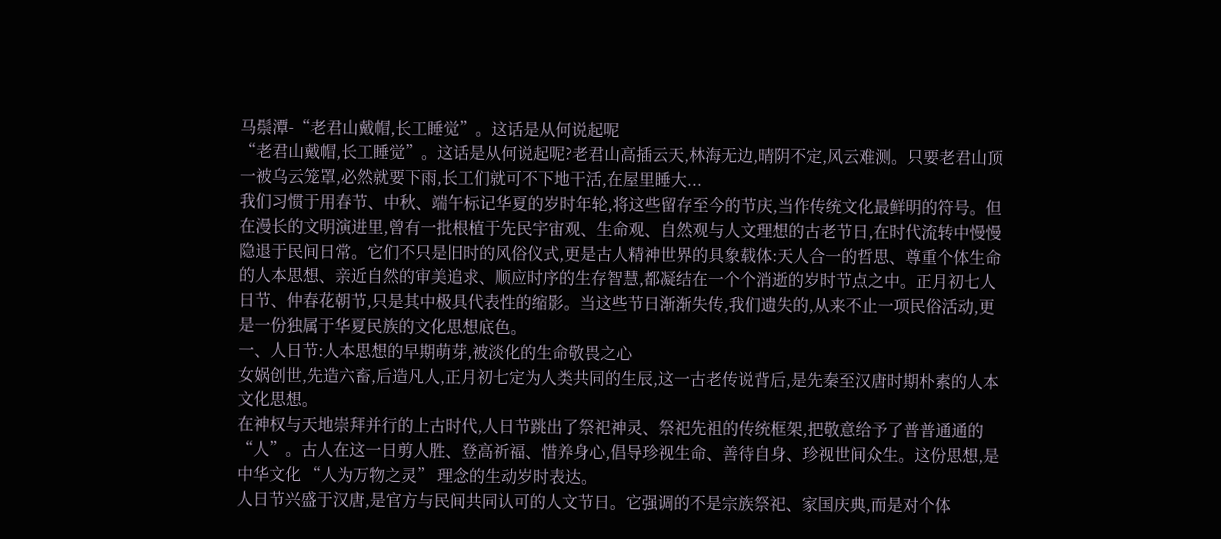马鬃潭-“老君山戴帽,长工睡觉”。这话是从何说起呢
“老君山戴帽,长工睡觉”。这话是从何说起呢?老君山高插云天,林海无边,晴阴不定,风云难测。只要老君山顶一被乌云笼罩,必然就要下雨,长工们就可不下地干活,在屋里睡大...
我们习惯于用春节、中秋、端午标记华夏的岁时年轮,将这些留存至今的节庆,当作传统文化最鲜明的符号。但在漫长的文明演进里,曾有一批根植于先民宇宙观、生命观、自然观与人文理想的古老节日,在时代流转中慢慢隐退于民间日常。它们不只是旧时的风俗仪式,更是古人精神世界的具象载体:天人合一的哲思、尊重个体生命的人本思想、亲近自然的审美追求、顺应时序的生存智慧,都凝结在一个个消逝的岁时节点之中。正月初七人日节、仲春花朝节,只是其中极具代表性的缩影。当这些节日渐渐失传,我们遗失的,从来不止一项民俗活动,更是一份独属于华夏民族的文化思想底色。
一、人日节:人本思想的早期萌芽,被淡化的生命敬畏之心
女娲创世,先造六畜,后造凡人,正月初七定为人类共同的生辰,这一古老传说背后,是先秦至汉唐时期朴素的人本文化思想。
在神权与天地崇拜并行的上古时代,人日节跳出了祭祀神灵、祭祀先祖的传统框架,把敬意给予了普普通通的 “人”。古人在这一日剪人胜、登高祈福、惜养身心,倡导珍视生命、善待自身、珍视世间众生。这份思想,是中华文化 “人为万物之灵” 理念的生动岁时表达。
人日节兴盛于汉唐,是官方与民间共同认可的人文节日。它强调的不是宗族祭祀、家国庆典,而是对个体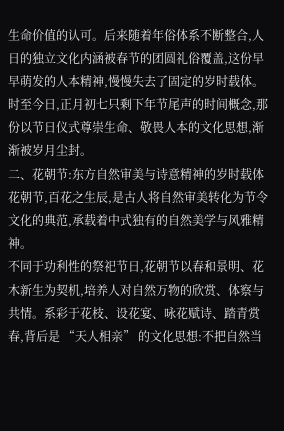生命价值的认可。后来随着年俗体系不断整合,人日的独立文化内涵被春节的团圆礼俗覆盖,这份早早萌发的人本精神,慢慢失去了固定的岁时载体。时至今日,正月初七只剩下年节尾声的时间概念,那份以节日仪式尊崇生命、敬畏人本的文化思想,渐渐被岁月尘封。
二、花朝节:东方自然审美与诗意精神的岁时载体
花朝节,百花之生辰,是古人将自然审美转化为节令文化的典范,承载着中式独有的自然美学与风雅精神。
不同于功利性的祭祀节日,花朝节以春和景明、花木新生为契机,培养人对自然万物的欣赏、体察与共情。系彩于花枝、设花宴、咏花赋诗、踏青赏春,背后是 “天人相亲” 的文化思想:不把自然当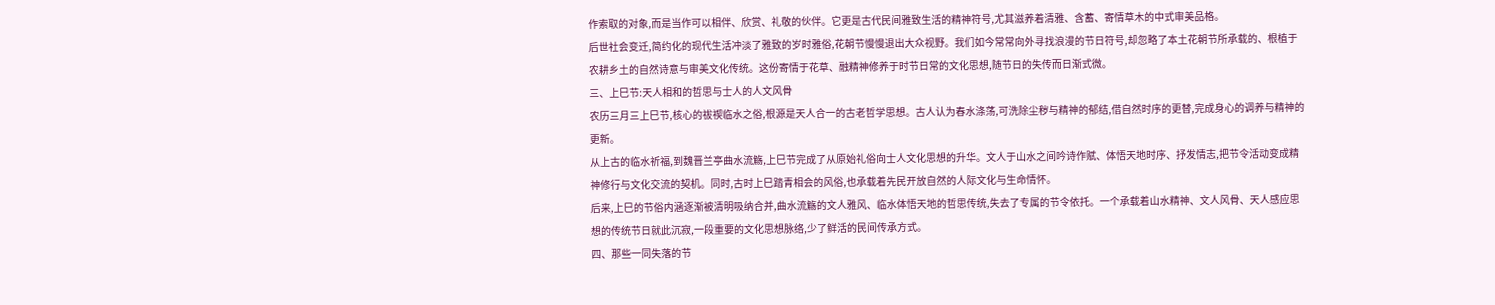作索取的对象,而是当作可以相伴、欣赏、礼敬的伙伴。它更是古代民间雅致生活的精神符号,尤其滋养着清雅、含蓄、寄情草木的中式审美品格。
后世社会变迁,简约化的现代生活冲淡了雅致的岁时雅俗,花朝节慢慢退出大众视野。我们如今常常向外寻找浪漫的节日符号,却忽略了本土花朝节所承载的、根植于农耕乡土的自然诗意与审美文化传统。这份寄情于花草、融精神修养于时节日常的文化思想,随节日的失传而日渐式微。
三、上巳节:天人相和的哲思与士人的人文风骨
农历三月三上巳节,核心的祓禊临水之俗,根源是天人合一的古老哲学思想。古人认为春水涤荡,可洗除尘秽与精神的郁结,借自然时序的更替,完成身心的调养与精神的更新。
从上古的临水祈福,到魏晋兰亭曲水流觞,上巳节完成了从原始礼俗向士人文化思想的升华。文人于山水之间吟诗作赋、体悟天地时序、抒发情志,把节令活动变成精神修行与文化交流的契机。同时,古时上巳踏青相会的风俗,也承载着先民开放自然的人际文化与生命情怀。
后来,上巳的节俗内涵逐渐被清明吸纳合并,曲水流觞的文人雅风、临水体悟天地的哲思传统,失去了专属的节令依托。一个承载着山水精神、文人风骨、天人感应思想的传统节日就此沉寂,一段重要的文化思想脉络,少了鲜活的民间传承方式。
四、那些一同失落的节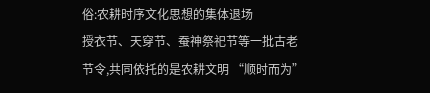俗:农耕时序文化思想的集体退场
授衣节、天穿节、蚕神祭祀节等一批古老节令,共同依托的是农耕文明 “顺时而为”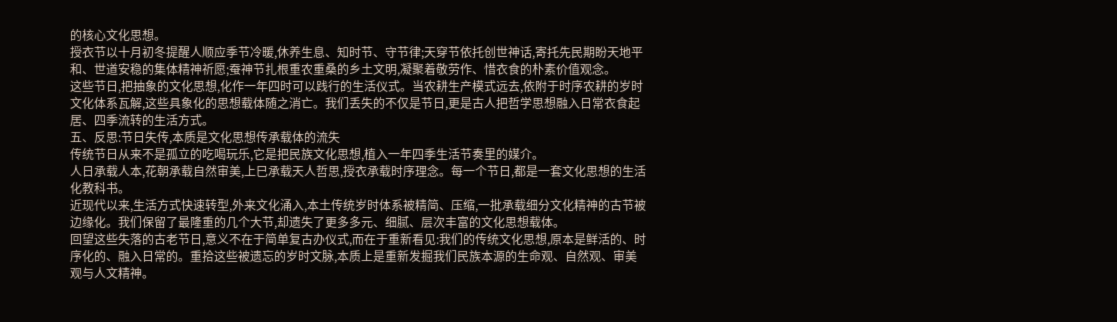的核心文化思想。
授衣节以十月初冬提醒人顺应季节冷暖,休养生息、知时节、守节律;天穿节依托创世神话,寄托先民期盼天地平和、世道安稳的集体精神祈愿;蚕神节扎根重农重桑的乡土文明,凝聚着敬劳作、惜衣食的朴素价值观念。
这些节日,把抽象的文化思想,化作一年四时可以践行的生活仪式。当农耕生产模式远去,依附于时序农耕的岁时文化体系瓦解,这些具象化的思想载体随之消亡。我们丢失的不仅是节日,更是古人把哲学思想融入日常衣食起居、四季流转的生活方式。
五、反思:节日失传,本质是文化思想传承载体的流失
传统节日从来不是孤立的吃喝玩乐,它是把民族文化思想,植入一年四季生活节奏里的媒介。
人日承载人本,花朝承载自然审美,上巳承载天人哲思,授衣承载时序理念。每一个节日,都是一套文化思想的生活化教科书。
近现代以来,生活方式快速转型,外来文化涌入,本土传统岁时体系被精简、压缩,一批承载细分文化精神的古节被边缘化。我们保留了最隆重的几个大节,却遗失了更多多元、细腻、层次丰富的文化思想载体。
回望这些失落的古老节日,意义不在于简单复古办仪式,而在于重新看见:我们的传统文化思想,原本是鲜活的、时序化的、融入日常的。重拾这些被遗忘的岁时文脉,本质上是重新发掘我们民族本源的生命观、自然观、审美观与人文精神。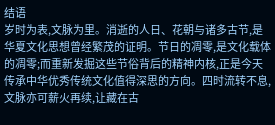结语
岁时为表,文脉为里。消逝的人日、花朝与诸多古节,是华夏文化思想曾经繁茂的证明。节日的凋零,是文化载体的凋零;而重新发掘这些节俗背后的精神内核,正是今天传承中华优秀传统文化值得深思的方向。四时流转不息,文脉亦可薪火再续,让藏在古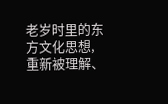老岁时里的东方文化思想,重新被理解、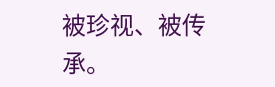被珍视、被传承。